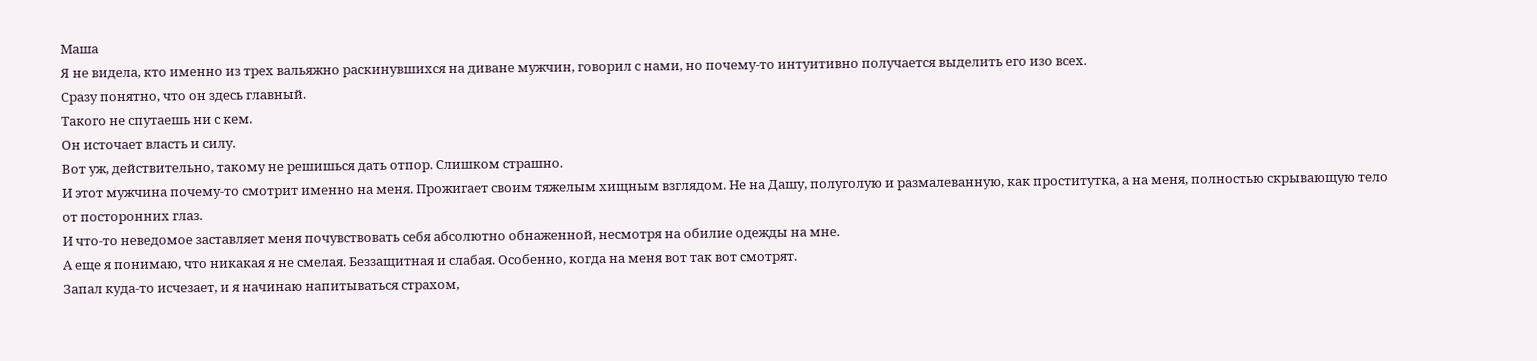Маша
Я не видела, кто именно из трех вальяжно раскинувшихся на диване мужчин, говорил с нами, но почему-то интуитивно получается выделить его изо всех.
Сразу понятно, что он здесь главный.
Такого не спутаешь ни с кем.
Он источает власть и силу.
Вот уж, действительно, такому не решишься дать отпор. Слишком страшно.
И этот мужчина почему-то смотрит именно на меня. Прожигает своим тяжелым хищным взглядом. Не на Дашу, полуголую и размалеванную, как проститутка, а на меня, полностью скрывающую тело от посторонних глаз.
И что-то неведомое заставляет меня почувствовать себя абсолютно обнаженной, несмотря на обилие одежды на мне.
А еще я понимаю, что никакая я не смелая. Беззащитная и слабая. Особенно, когда на меня вот так вот смотрят.
Запал куда-то исчезает, и я начинаю напитываться страхом,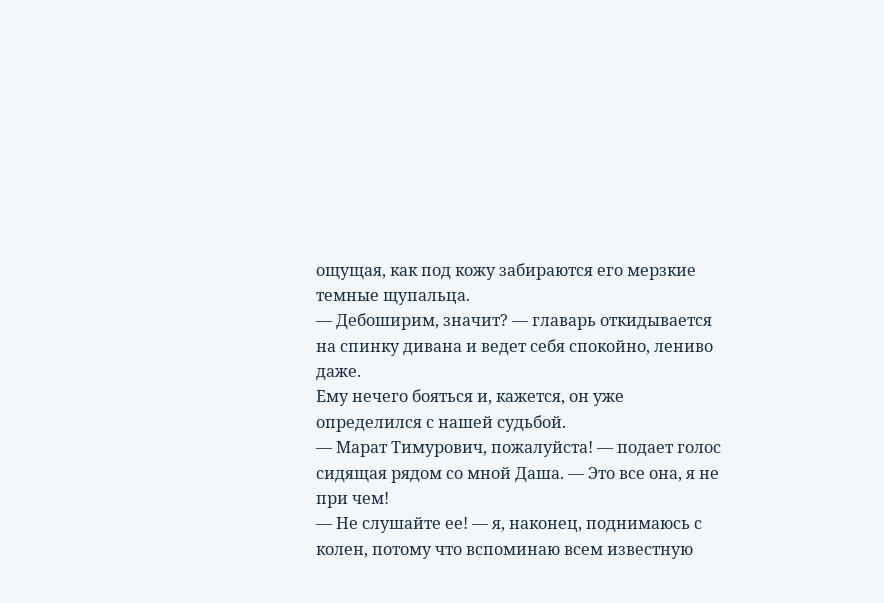ощущая, как под кожу забираются его мерзкие темные щупальца.
— Дебоширим, значит? — главарь откидывается на спинку дивана и ведет себя спокойно, лениво даже.
Ему нечего бояться и, кажется, он уже определился с нашей судьбой.
— Марат Тимурович, пожалуйста! — подает голос сидящая рядом со мной Даша. — Это все она, я не при чем!
— Не слушайте ее! — я, наконец, поднимаюсь с колен, потому что вспоминаю всем известную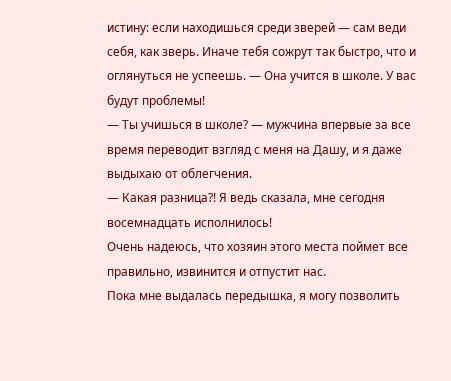истину: если находишься среди зверей — сам веди себя, как зверь. Иначе тебя сожрут так быстро, что и оглянуться не успеешь. — Она учится в школе. У вас будут проблемы!
— Ты учишься в школе? — мужчина впервые за все время переводит взгляд с меня на Дашу, и я даже выдыхаю от облегчения.
— Какая разница?! Я ведь сказала, мне сегодня восемнадцать исполнилось!
Очень надеюсь, что хозяин этого места поймет все правильно, извинится и отпустит нас.
Пока мне выдалась передышка, я могу позволить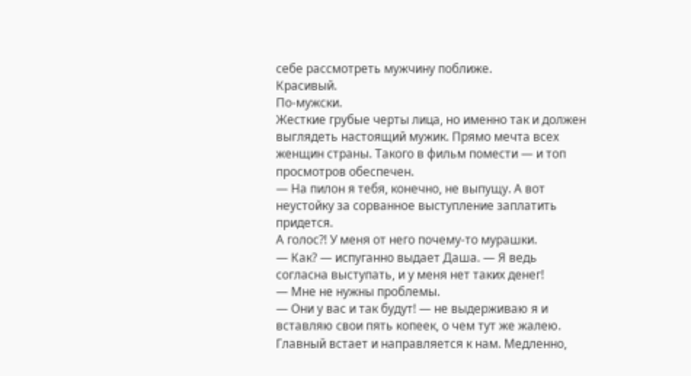себе рассмотреть мужчину поближе.
Красивый.
По-мужски.
Жесткие грубые черты лица, но именно так и должен выглядеть настоящий мужик. Прямо мечта всех женщин страны. Такого в фильм помести — и топ просмотров обеспечен.
— На пилон я тебя, конечно, не выпущу. А вот неустойку за сорванное выступление заплатить придется.
А голос?! У меня от него почему-то мурашки.
— Как? — испуганно выдает Даша. — Я ведь согласна выступать, и у меня нет таких денег!
— Мне не нужны проблемы.
— Они у вас и так будут! — не выдерживаю я и вставляю свои пять копеек, о чем тут же жалею.
Главный встает и направляется к нам. Медленно,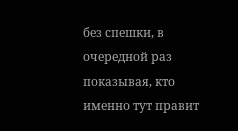без спешки, в очередной раз показывая, кто именно тут правит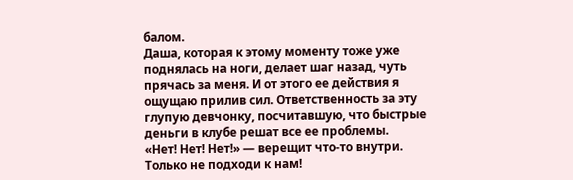балом.
Даша, которая к этому моменту тоже уже поднялась на ноги, делает шаг назад, чуть прячась за меня. И от этого ее действия я ощущаю прилив сил. Ответственность за эту глупую девчонку, посчитавшую, что быстрые деньги в клубе решат все ее проблемы.
«Нет! Нет! Нет!» — верещит что-то внутри. Только не подходи к нам!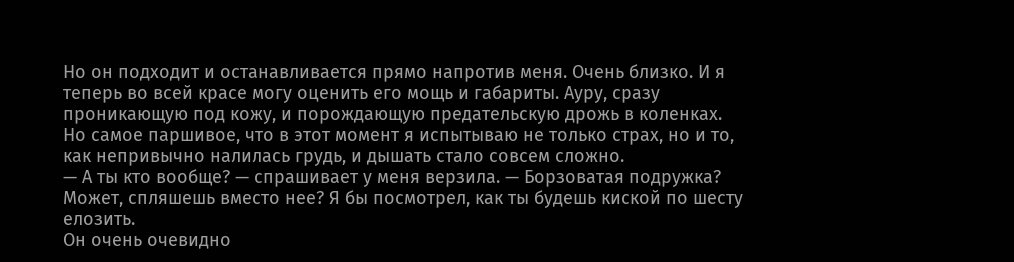Но он подходит и останавливается прямо напротив меня. Очень близко. И я теперь во всей красе могу оценить его мощь и габариты. Ауру, сразу проникающую под кожу, и порождающую предательскую дрожь в коленках.
Но самое паршивое, что в этот момент я испытываю не только страх, но и то, как непривычно налилась грудь, и дышать стало совсем сложно.
— А ты кто вообще? — спрашивает у меня верзила. — Борзоватая подружка? Может, спляшешь вместо нее? Я бы посмотрел, как ты будешь киской по шесту елозить.
Он очень очевидно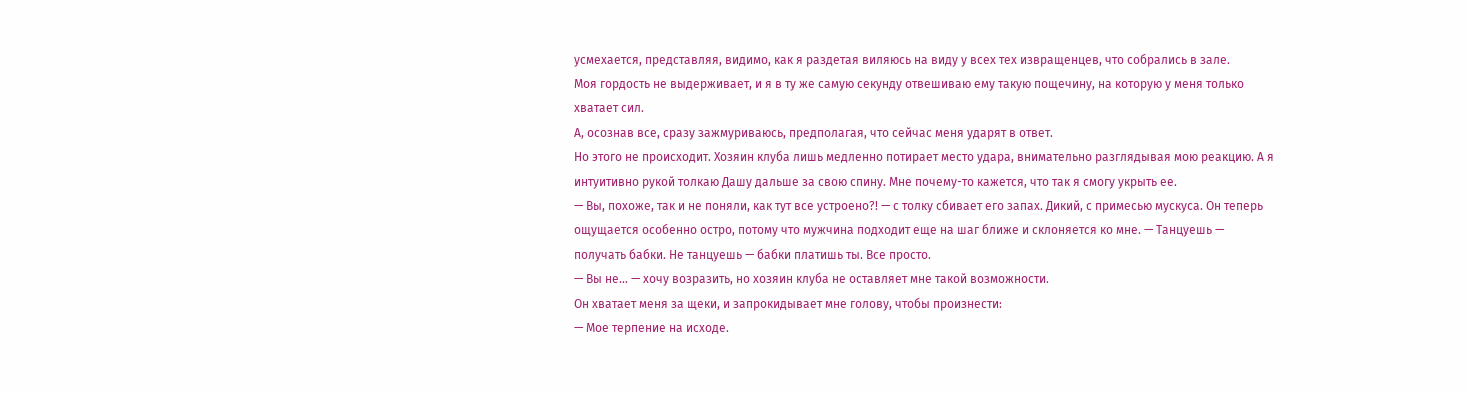усмехается, представляя, видимо, как я раздетая виляюсь на виду у всех тех извращенцев, что собрались в зале.
Моя гордость не выдерживает, и я в ту же самую секунду отвешиваю ему такую пощечину, на которую у меня только хватает сил.
А, осознав все, сразу зажмуриваюсь, предполагая, что сейчас меня ударят в ответ.
Но этого не происходит. Хозяин клуба лишь медленно потирает место удара, внимательно разглядывая мою реакцию. А я интуитивно рукой толкаю Дашу дальше за свою спину. Мне почему-то кажется, что так я смогу укрыть ее.
— Вы, похоже, так и не поняли, как тут все устроено?! — с толку сбивает его запах. Дикий, с примесью мускуса. Он теперь ощущается особенно остро, потому что мужчина подходит еще на шаг ближе и склоняется ко мне. — Танцуешь — получать бабки. Не танцуешь — бабки платишь ты. Все просто.
— Вы не… — хочу возразить, но хозяин клуба не оставляет мне такой возможности.
Он хватает меня за щеки, и запрокидывает мне голову, чтобы произнести:
— Мое терпение на исходе.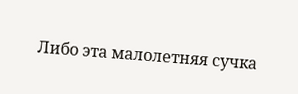Либо эта малолетняя сучка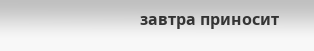завтра приносит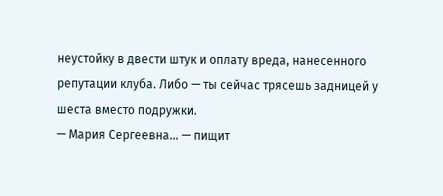неустойку в двести штук и оплату вреда, нанесенного репутации клуба. Либо — ты сейчас трясешь задницей у шеста вместо подружки.
— Мария Сергеевна… — пищит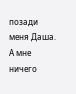позади меня Даша.
А мне ничего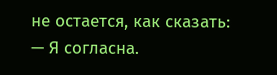не остается, как сказать:
— Я согласна.